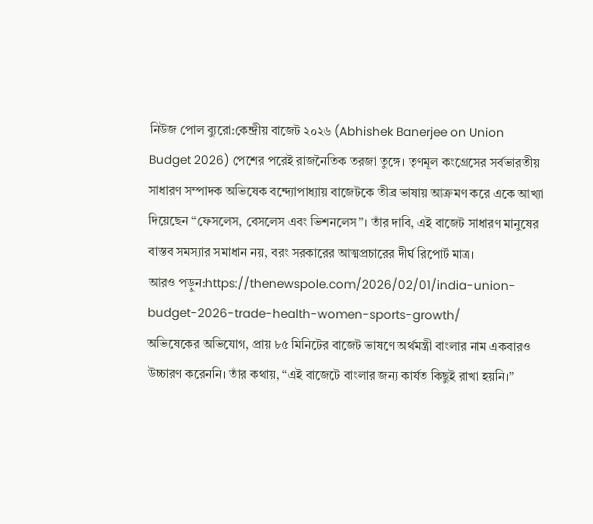নিউজ পোল ব্যুরো:কেন্দ্রীয় বাজেট ২০২৬ (Abhishek Banerjee on Union Budget 2026) পেশের পরেই রাজনৈতিক তরজা তুঙ্গে। তৃণমূল কংগ্রেসের সর্বভারতীয় সাধারণ সম্পাদক অভিষেক বন্দ্যোপাধ্যায় বাজেটকে তীব্র ভাষায় আক্রমণ করে একে আখ্যা দিয়েছেন “ফেসলেস, বেসলেস এবং ভিশনলেস”। তাঁর দাবি, এই বাজেট সাধারণ মানুষের বাস্তব সমস্যার সমাধান নয়, বরং সরকারের আত্মপ্রচারের দীর্ঘ রিপোর্ট মাত্র।
আরও পড়ুন:https://thenewspole.com/2026/02/01/india-union-budget-2026-trade-health-women-sports-growth/
অভিষেকের অভিযোগ, প্রায় ৮৫ মিনিটের বাজেট ভাষণে অর্থমন্ত্রী বাংলার নাম একবারও উচ্চারণ করেননি। তাঁর কথায়, “এই বাজেটে বাংলার জন্য কার্যত কিছুই রাখা হয়নি।”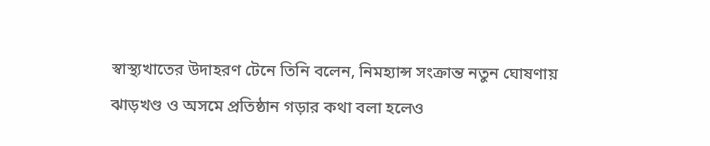স্বাস্থ্যখাতের উদাহরণ টেনে তিনি বলেন, নিমহ্যান্স সংক্রান্ত নতুন ঘোষণায় ঝাড়খণ্ড ও অসমে প্রতিষ্ঠান গড়ার কথা বলা হলেও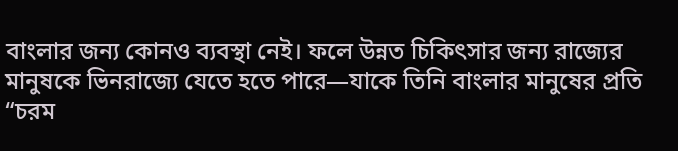বাংলার জন্য কোনও ব্যবস্থা নেই। ফলে উন্নত চিকিৎসার জন্য রাজ্যের মানুষকে ভিনরাজ্যে যেতে হতে পারে—যাকে তিনি বাংলার মানুষের প্রতি “চরম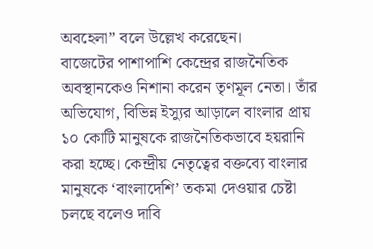অবহেলা” বলে উল্লেখ করেছেন।
বাজেটের পাশাপাশি কেন্দ্রের রাজনৈতিক অবস্থানকেও নিশানা করেন তৃণমূল নেতা। তাঁর অভিযোগ, বিভিন্ন ইস্যুর আড়ালে বাংলার প্রায় ১০ কোটি মানুষকে রাজনৈতিকভাবে হয়রানি করা হচ্ছে। কেন্দ্রীয় নেতৃত্বের বক্তব্যে বাংলার মানুষকে ‘বাংলাদেশি’ তকমা দেওয়ার চেষ্টা চলছে বলেও দাবি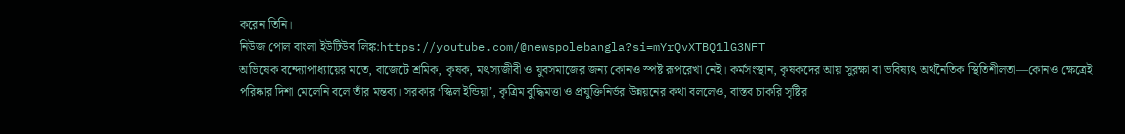করেন তিনি।
নিউজ পোল বাংলা ইউটিউব লিঙ্ক:https://youtube.com/@newspolebangla?si=mYrQvXTBQ1lG3NFT
অভিষেক বন্দ্যোপাধ্যায়ের মতে, বাজেটে শ্রমিক, কৃষক, মৎস্যজীবী ও যুবসমাজের জন্য কোনও স্পষ্ট রূপরেখা নেই। কর্মসংস্থান, কৃষকদের আয় সুরক্ষা বা ভবিষ্যৎ অর্থনৈতিক স্থিতিশীলতা—কোনও ক্ষেত্রেই পরিষ্কার দিশা মেলেনি বলে তাঁর মন্তব্য। সরকার ‘স্কিল ইন্ডিয়া’, কৃত্রিম বুদ্ধিমত্তা ও প্রযুক্তিনির্ভর উন্নয়নের কথা বললেও, বাস্তব চাকরি সৃষ্টির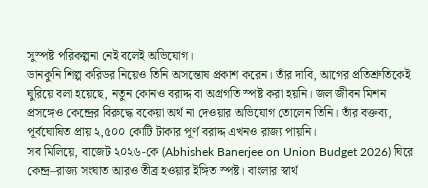সুস্পষ্ট পরিকল্পনা নেই বলেই অভিযোগ।
ডানকুনি শিল্প করিডর নিয়েও তিনি অসন্তোষ প্রকাশ করেন। তাঁর দাবি, আগের প্রতিশ্রুতিকেই ঘুরিয়ে বলা হয়েছে, নতুন কোনও বরাদ্দ বা অগ্রগতি স্পষ্ট করা হয়নি। জল জীবন মিশন প্রসঙ্গেও কেন্দ্রের বিরুদ্ধে বকেয়া অর্থ না দেওয়ার অভিযোগ তোলেন তিনি। তাঁর বক্তব্য, পূর্বঘোষিত প্রায় ২,৫০০ কোটি টাকার পূর্ণ বরাদ্দ এখনও রাজ্য পায়নি।
সব মিলিয়ে, বাজেট ২০২৬-কে (Abhishek Banerjee on Union Budget 2026) ঘিরে কেন্দ্র–রাজ্য সংঘাত আরও তীব্র হওয়ার ইঙ্গিত স্পষ্ট। বাংলার স্বার্থ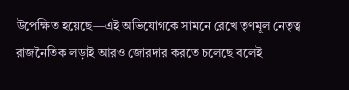উপেক্ষিত হয়েছে—এই অভিযোগকে সামনে রেখে তৃণমূল নেতৃত্ব রাজনৈতিক লড়াই আরও জোরদার করতে চলেছে বলেই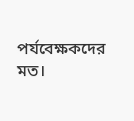পর্যবেক্ষকদের মত।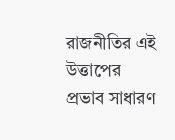রাজনীতির এই উত্তাপের প্রভাব সাধারণ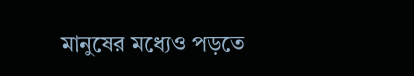মানুষের মধ্যেও পড়তে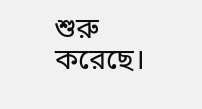শুরু করেছে।